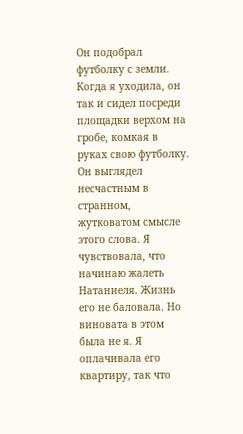Он подобрал футболку с земли. Когда я уходила, он так и сидел посреди площадки верхом на гробе, комкая в руках свою футболку. Он выглядел несчастным в странном, жутковатом смысле этого слова. Я чувствовала, что начинаю жалеть Натаниеля. Жизнь его не баловала. Но виновата в этом была не я. Я оплачивала его квартиру, так что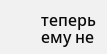теперь ему не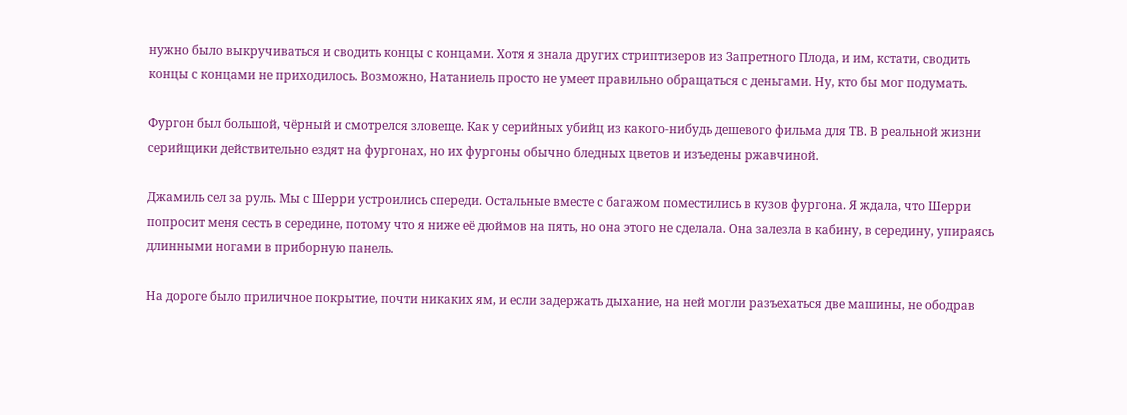нужно было выкручиваться и сводить концы с концами. Хотя я знала других стриптизеров из Запретного Плода, и им, кстати, сводить концы с концами не приходилось. Возможно, Натаниель просто не умеет правильно обращаться с деньгами. Ну, кто бы мог подумать.

Фургон был большой, чёрный и смотрелся зловеще. Как у серийных убийц из какого-нибудь дешевого фильма для ТВ. В реальной жизни серийщики действительно ездят на фургонах, но их фургоны обычно бледных цветов и изъедены ржавчиной.

Джамиль сел за руль. Мы с Шерри устроились спереди. Остальные вместе с багажом поместились в кузов фургона. Я ждала, что Шерри попросит меня сесть в середине, потому что я ниже её дюймов на пять, но она этого не сделала. Она залезла в кабину, в середину, упираясь длинными ногами в приборную панель.

На дороге было приличное покрытие, почти никаких ям, и если задержать дыхание, на ней могли разъехаться две машины, не ободрав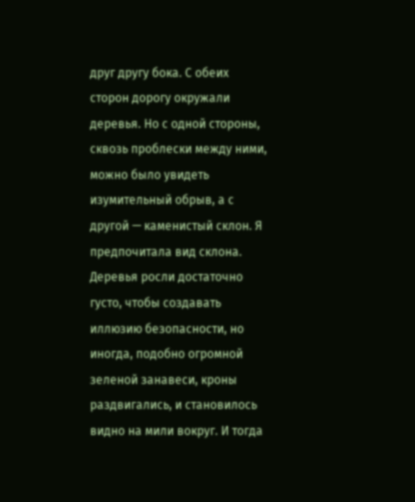друг другу бока. С обеих сторон дорогу окружали деревья. Но с одной стороны, сквозь проблески между ними, можно было увидеть изумительный обрыв, а с другой — каменистый склон. Я предпочитала вид склона. Деревья росли достаточно густо, чтобы создавать иллюзию безопасности, но иногда, подобно огромной зеленой занавеси, кроны раздвигались, и становилось видно на мили вокруг. И тогда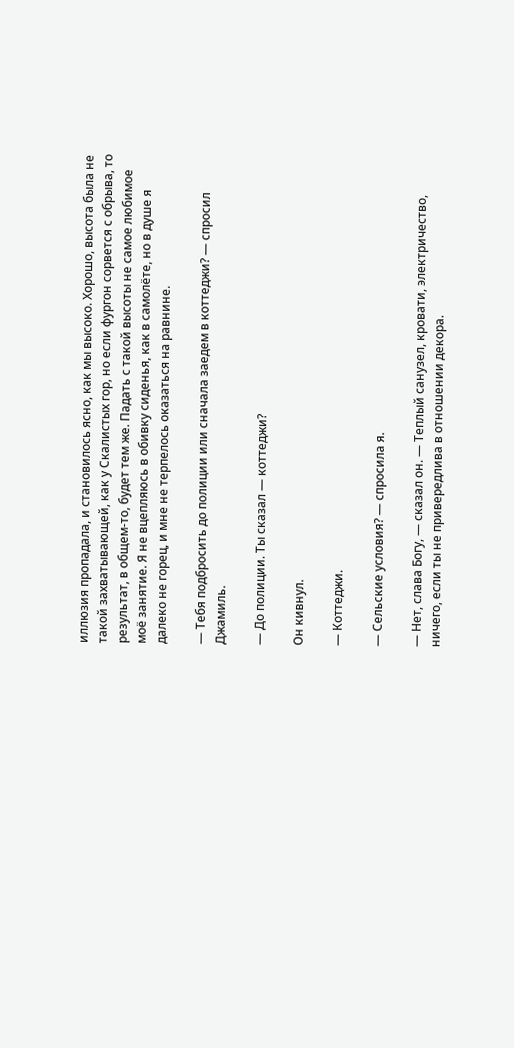иллюзия пропадала, и становилось ясно, как мы высоко. Хорошо, высота была не такой захватывающей, как у Скалистых гор, но если фургон сорвется с обрыва, то результат, в общем-то, будет тем же. Падать с такой высоты не самое любимое моё занятие. Я не вцепляюсь в обивку сиденья, как в самолёте, но в душе я далеко не горец, и мне не терпелось оказаться на равнине.

— Тебя подбросить до полиции или сначала заедем в коттеджи? — спросил Джамиль.

— До полиции. Ты сказал — коттеджи?

Он кивнул.

— Коттеджи.

— Сельские условия? — спросила я.

— Нет, слава Богу, — сказал он. — Теплый санузел, кровати, электричество, ничего, если ты не привередлива в отношении декора.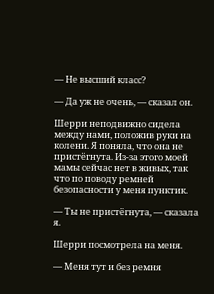— Не высший класс?

— Да уж не очень, — сказал он.

Шерри неподвижно сидела между нами, положив руки на колени. Я поняла, что она не пристёгнута. Из-за этого моей мамы сейчас нет в живых, так что по поводу ремней безопасности у меня пунктик.

— Ты не пристёгнута, — сказала я.

Шерри посмотрела на меня.

— Меня тут и без ремня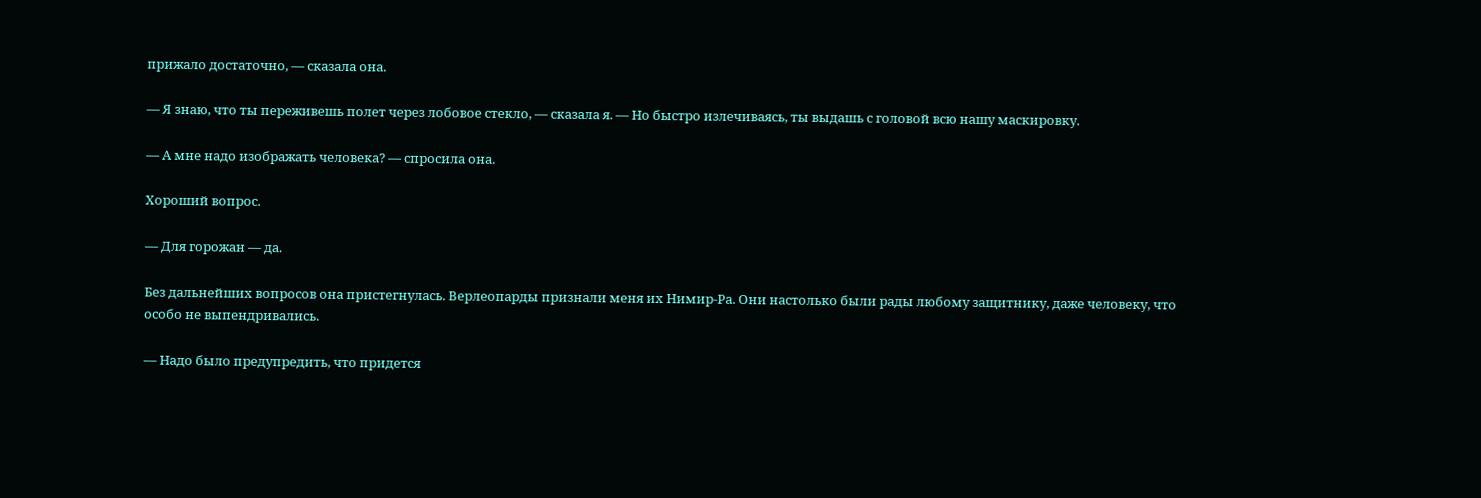прижало достаточно, — сказала она.

— Я знаю, что ты переживешь полет через лобовое стекло, — сказала я. — Но быстро излечиваясь, ты выдашь с головой всю нашу маскировку.

— А мне надо изображать человека? — спросила она.

Хороший вопрос.

— Для горожан — да.

Без дальнейших вопросов она пристегнулась. Верлеопарды признали меня их Нимир-Ра. Они настолько были рады любому защитнику, даже человеку, что особо не выпендривались.

— Надо было предупредить, что придется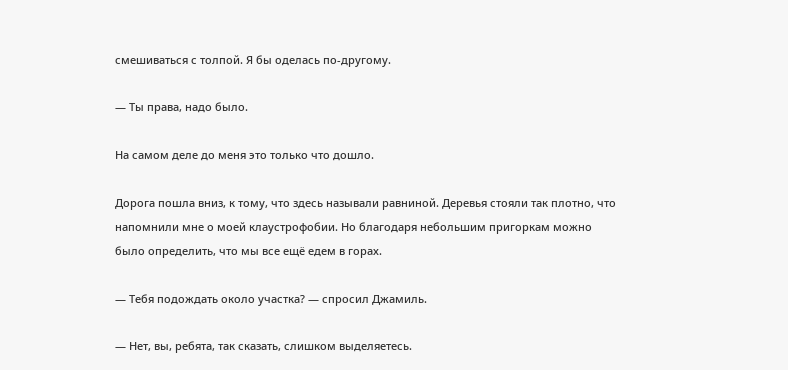смешиваться с толпой. Я бы оделась по-другому.

— Ты права, надо было.

На самом деле до меня это только что дошло.

Дорога пошла вниз, к тому, что здесь называли равниной. Деревья стояли так плотно, что напомнили мне о моей клаустрофобии. Но благодаря небольшим пригоркам можно было определить, что мы все ещё едем в горах.

— Тебя подождать около участка? — спросил Джамиль.

— Нет, вы, ребята, так сказать, слишком выделяетесь.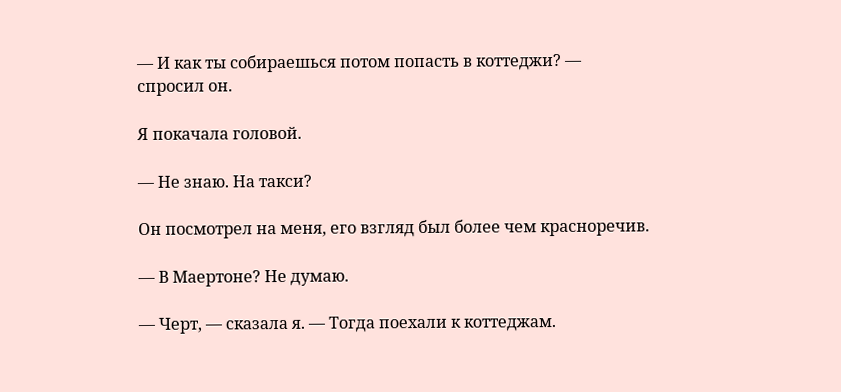— И как ты собираешься потом попасть в коттеджи? — спросил он.

Я покачала головой.

— Не знаю. На такси?

Он посмотрел на меня, его взгляд был более чем красноречив.

— В Маертоне? Не думаю.

— Черт, — сказала я. — Тогда поехали к коттеджам.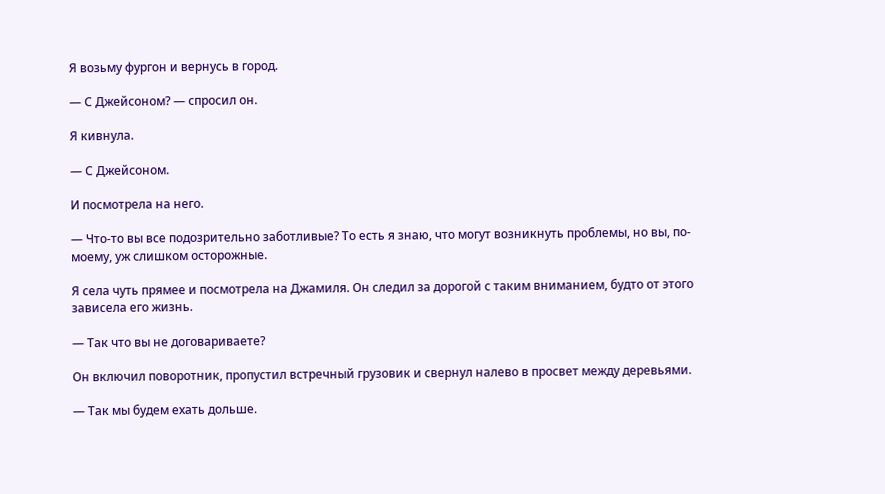Я возьму фургон и вернусь в город.

— С Джейсоном? — спросил он.

Я кивнула.

— С Джейсоном.

И посмотрела на него.

— Что-то вы все подозрительно заботливые? То есть я знаю, что могут возникнуть проблемы, но вы, по-моему, уж слишком осторожные.

Я села чуть прямее и посмотрела на Джамиля. Он следил за дорогой с таким вниманием, будто от этого зависела его жизнь.

— Так что вы не договариваете?

Он включил поворотник, пропустил встречный грузовик и свернул налево в просвет между деревьями.

— Так мы будем ехать дольше.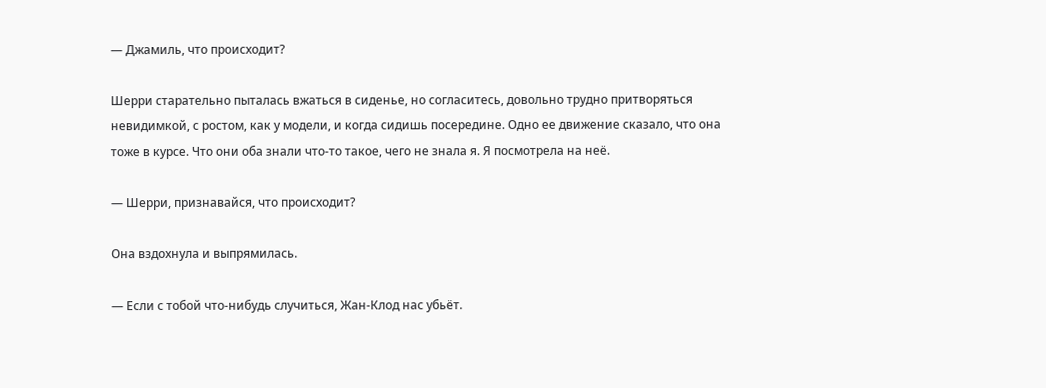— Джамиль, что происходит?

Шерри старательно пыталась вжаться в сиденье, но согласитесь, довольно трудно притворяться невидимкой, с ростом, как у модели, и когда сидишь посередине. Одно ее движение сказало, что она тоже в курсе. Что они оба знали что-то такое, чего не знала я. Я посмотрела на неё.

— Шерри, признавайся, что происходит?

Она вздохнула и выпрямилась.

— Если с тобой что-нибудь случиться, Жан-Клод нас убьёт.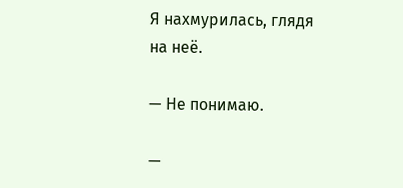Я нахмурилась, глядя на неё.

— Не понимаю.

—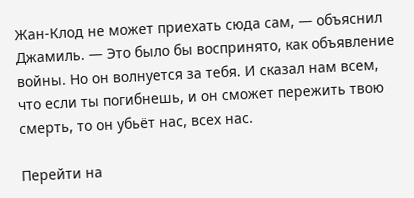Жан-Клод не может приехать сюда сам, — объяснил Джамиль. — Это было бы воспринято, как объявление войны. Но он волнуется за тебя. И сказал нам всем, что если ты погибнешь, и он сможет пережить твою смерть, то он убьёт нас, всех нас.

Перейти на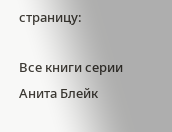страницу:

Все книги серии Анита Блейк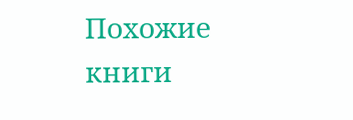Похожие книги